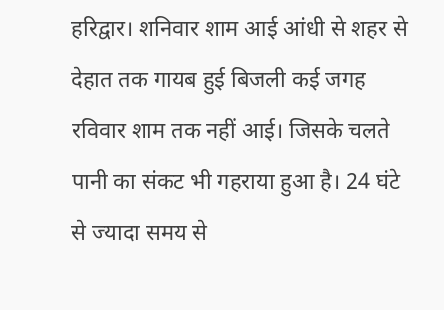हरिद्वार। शनिवार शाम आई आंधी से शहर से देहात तक गायब हुई बिजली कई जगह रविवार शाम तक नहीं आई। जिसके चलते पानी का संकट भी गहराया हुआ है। 24 घंटे से ज्यादा समय से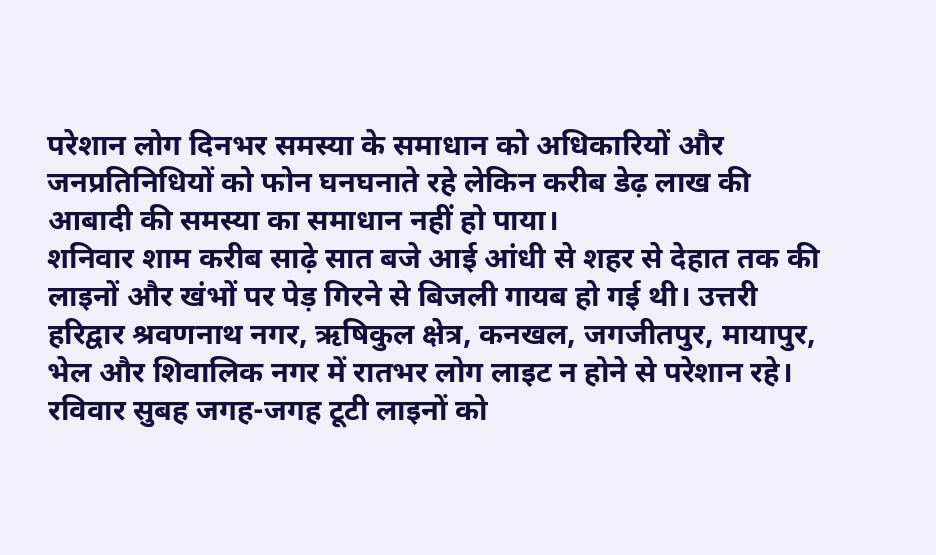परेशान लोग दिनभर समस्या के समाधान को अधिकारियों और जनप्रतिनिधियों को फोन घनघनाते रहे लेकिन करीब डेढ़ लाख की आबादी की समस्या का समाधान नहीं हो पाया।
शनिवार शाम करीब साढ़े सात बजे आई आंधी से शहर से देहात तक की लाइनों और खंभों पर पेड़ गिरने से बिजली गायब हो गई थी। उत्तरी हरिद्वार श्रवणनाथ नगर, ऋषिकुल क्षेत्र, कनखल, जगजीतपुर, मायापुर, भेल और शिवालिक नगर में रातभर लोग लाइट न होने से परेशान रहे। रविवार सुबह जगह-जगह टूटी लाइनों को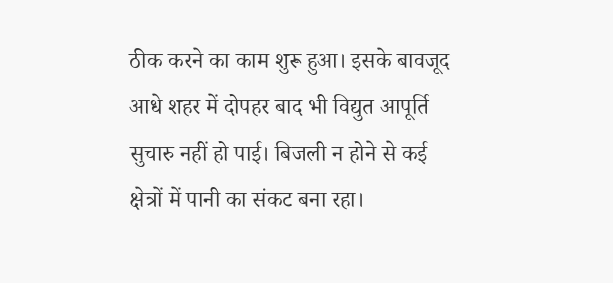ठीक करने का काम शुरू हुआ। इसके बावजूद आधे शहर में दोपहर बाद भी विद्युत आपूर्ति सुचारु नहीं हो पाई। बिजली न होने से कई क्षेत्रों में पानी का संकट बना रहा।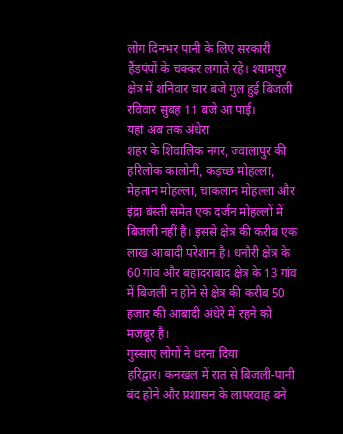लोग दिनभर पानी के लिए सरकारी हैंडपंपों के चक्कर लगाते रहे। श्यामपुर क्षेत्र में शनिवार चार बजे गुल हुई बिजली रविवार सुबह 11 बजे आ पाई।
यहां अब तक अंधेरा
शहर के शिवालिक नगर, ज्वालापुर की हरिलोक कालोनी, कड़च्छ मोहल्ला, मेहतान मोहल्ला, चाकलान मोहल्ला और इंद्रा बंस्ती समेत एक दर्जन मोहल्लों में बिजली नहीं है। इससे क्षेत्र की करीब एक लाख आबादी परेशान है। धनौरी क्षेत्र के 60 गांव और बहादराबाद क्षेत्र के 13 गांव में बिजली न होने से क्षेत्र की करीब 50 हजार की आबादी अंधेरे में रहने को मजबूर है।
गुस्साए लोगों ने धरना दिया
हरिद्वार। कनखल में रात से बिजली-पानी बंद होने और प्रशासन के लापरवाह बने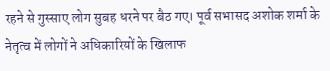रहने से गुस्साए लोग सुबह धरने पर बैठ गए। पूर्व सभासद अशोक शर्मा के नेतृत्व में लोगों ने अधिकारियों के खिलाफ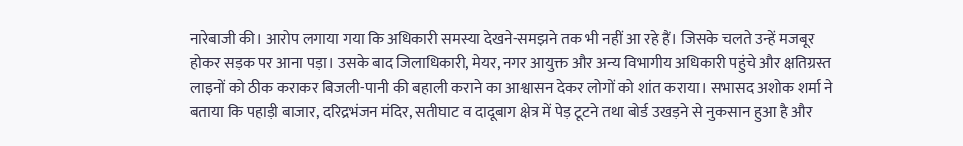नारेबाजी की। आरोप लगाया गया कि अधिकारी समस्या देखने-समझने तक भी नहीं आ रहे हैं। जिसके चलते उन्हें मजबूर होकर सड़क पर आना पड़ा। उसके बाद जिलाधिकारी, मेयर, नगर आयुक्त और अन्य विभागीय अधिकारी पहुंचे और क्षतिग्रस्त लाइनों को ठीक कराकर बिजली-पानी की बहाली कराने का आश्वासन देकर लोगों को शांत कराया। सभासद अशोक शर्मा ने बताया कि पहाड़ी बाजार, दरिद्रभंजन मंदिर, सतीघाट व दादूबाग क्षेत्र में पेड़ टूटने तथा बोर्ड उखड़ने से नुकसान हुआ है और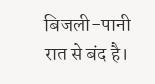बिजली-पानी रात से बंद है।